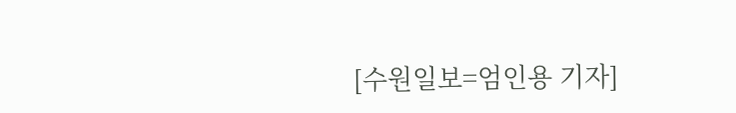[수원일보=엄인용 기자]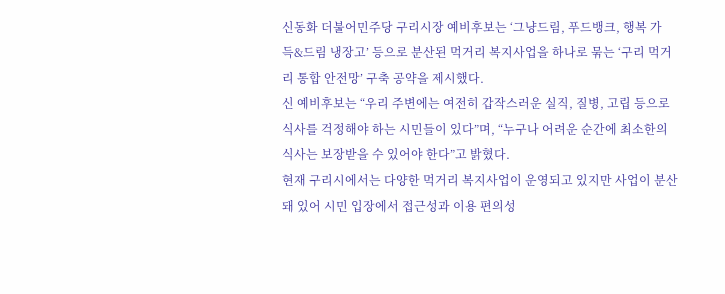신동화 더불어민주당 구리시장 예비후보는 ‘그냥드림, 푸드뱅크, 행복 가득&드림 냉장고’ 등으로 분산된 먹거리 복지사업을 하나로 묶는 ‘구리 먹거리 통합 안전망’ 구축 공약을 제시했다.
신 예비후보는 “우리 주변에는 여전히 갑작스러운 실직, 질병, 고립 등으로 식사를 걱정해야 하는 시민들이 있다”며, “누구나 어려운 순간에 최소한의 식사는 보장받을 수 있어야 한다”고 밝혔다.
현재 구리시에서는 다양한 먹거리 복지사업이 운영되고 있지만 사업이 분산돼 있어 시민 입장에서 접근성과 이용 편의성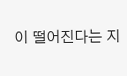이 떨어진다는 지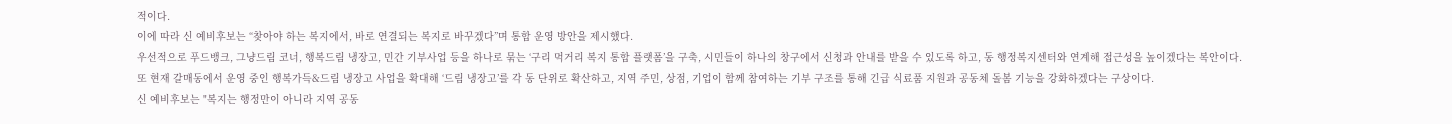적이다.
이에 따라 신 예비후보는 “찾아야 하는 복지에서, 바로 연결되는 복지로 바꾸겠다”며 통합 운영 방안을 제시했다.
우선적으로 푸드뱅크, 그냥드림 코너, 행복드림 냉장고, 민간 기부사업 등을 하나로 묶는 ‘구리 먹거리 복지 통합 플랫폼’을 구축, 시민들이 하나의 창구에서 신청과 안내를 받을 수 있도록 하고, 동 행정복지센터와 연계해 접근성을 높이겠다는 복안이다.
또 현재 갈매동에서 운영 중인 행복가득&드림 냉장고 사업을 확대해 ‘드림 냉장고’를 각 동 단위로 확산하고, 지역 주민, 상점, 기업이 함께 참여하는 기부 구조를 통해 긴급 식료품 지원과 공동체 돌봄 기능을 강화하겠다는 구상이다.
신 예비후보는 "복지는 행정만이 아니라 지역 공동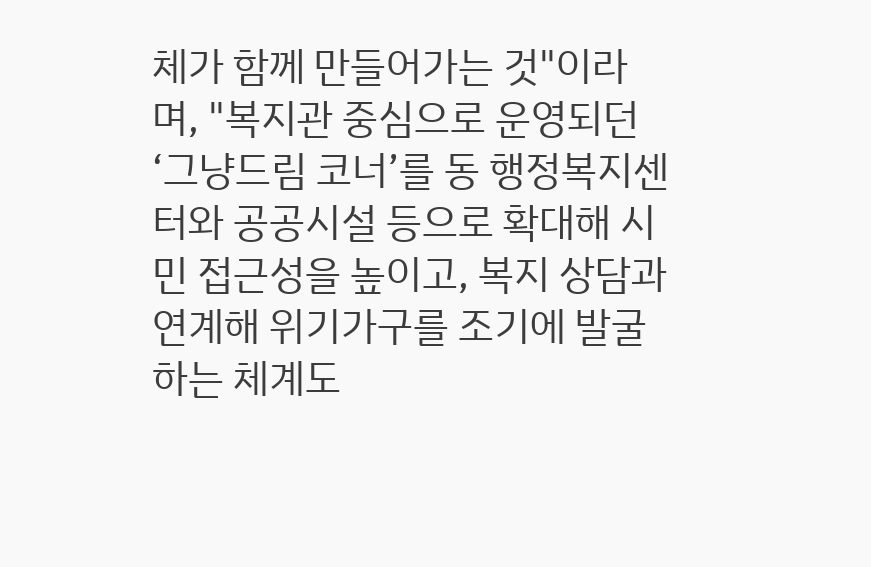체가 함께 만들어가는 것"이라며, "복지관 중심으로 운영되던 ‘그냥드림 코너’를 동 행정복지센터와 공공시설 등으로 확대해 시민 접근성을 높이고, 복지 상담과 연계해 위기가구를 조기에 발굴하는 체계도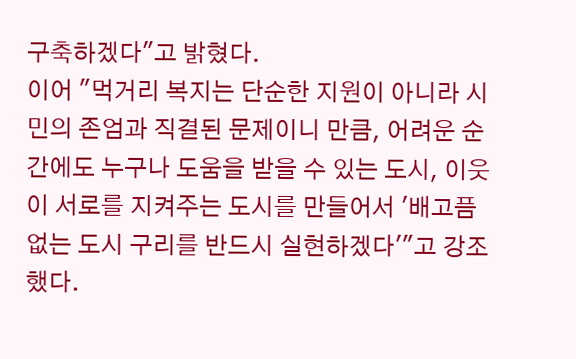구축하겠다"고 밝혔다.
이어 "먹거리 복지는 단순한 지원이 아니라 시민의 존엄과 직결된 문제이니 만큼, 어려운 순간에도 누구나 도움을 받을 수 있는 도시, 이웃이 서로를 지켜주는 도시를 만들어서 '배고픔 없는 도시 구리를 반드시 실현하겠다'"고 강조했다.